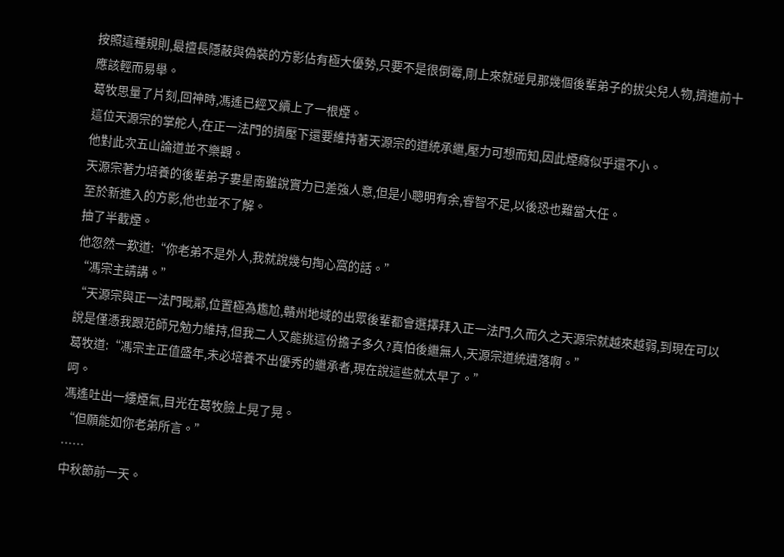按照這種規則,最擅長隱蔽與偽裝的方影佔有極大優勢,只要不是很倒霉,剛上來就碰見那幾個後輩弟子的拔尖兒人物,擠進前十應該輕而易舉。
葛牧思量了片刻,回神時,馮遙已經又續上了一根煙。
這位天源宗的掌舵人,在正一法門的擠壓下還要維持著天源宗的道統承繼,壓力可想而知,因此煙癮似乎還不小。
他對此次五山論道並不樂觀。
天源宗著力培養的後輩弟子婁星南雖說實力已差強人意,但是小聰明有余,睿智不足,以後恐也難當大任。
至於新進入的方影,他也並不了解。
抽了半截煙。
他忽然一歎道:“你老弟不是外人,我就說幾句掏心窩的話。”
“馮宗主請講。”
“天源宗與正一法門毗鄰,位置極為尷尬,贛州地域的出眾後輩都會選擇拜入正一法門,久而久之天源宗就越來越弱,到現在可以說是僅憑我跟范師兄勉力維持,但我二人又能挑這份擔子多久?真怕後繼無人,天源宗道統遺落啊。”
葛牧道:“馮宗主正值盛年,未必培養不出優秀的繼承者,現在說這些就太早了。”
呵。
馮遙吐出一縷煙氣,目光在葛牧臉上晃了晃。
“但願能如你老弟所言。”
……
中秋節前一天。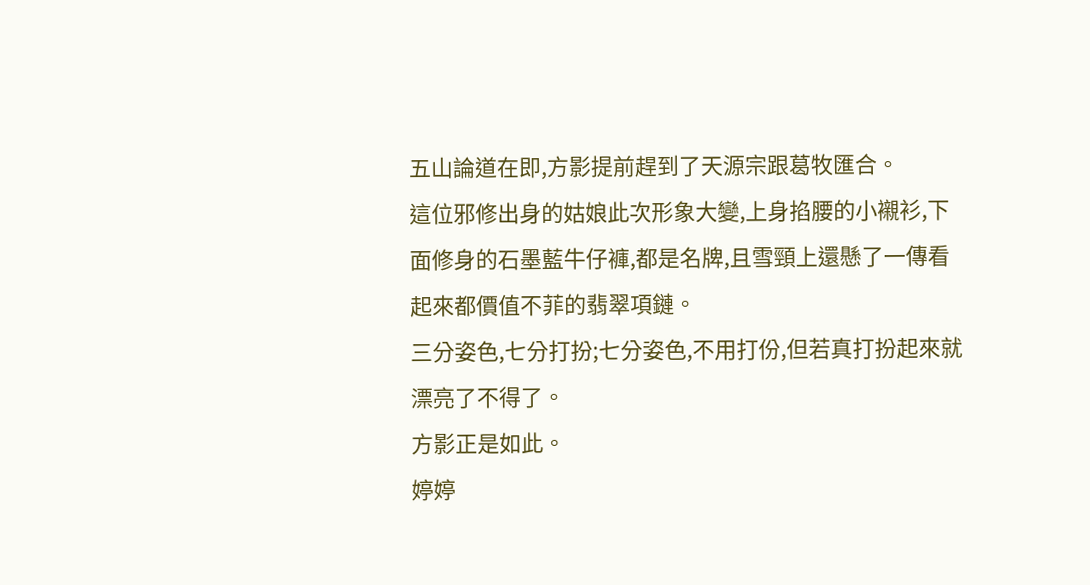五山論道在即,方影提前趕到了天源宗跟葛牧匯合。
這位邪修出身的姑娘此次形象大變,上身掐腰的小襯衫,下面修身的石墨藍牛仔褲,都是名牌,且雪頸上還懸了一傳看起來都價值不菲的翡翠項鏈。
三分姿色,七分打扮;七分姿色,不用打份,但若真打扮起來就漂亮了不得了。
方影正是如此。
婷婷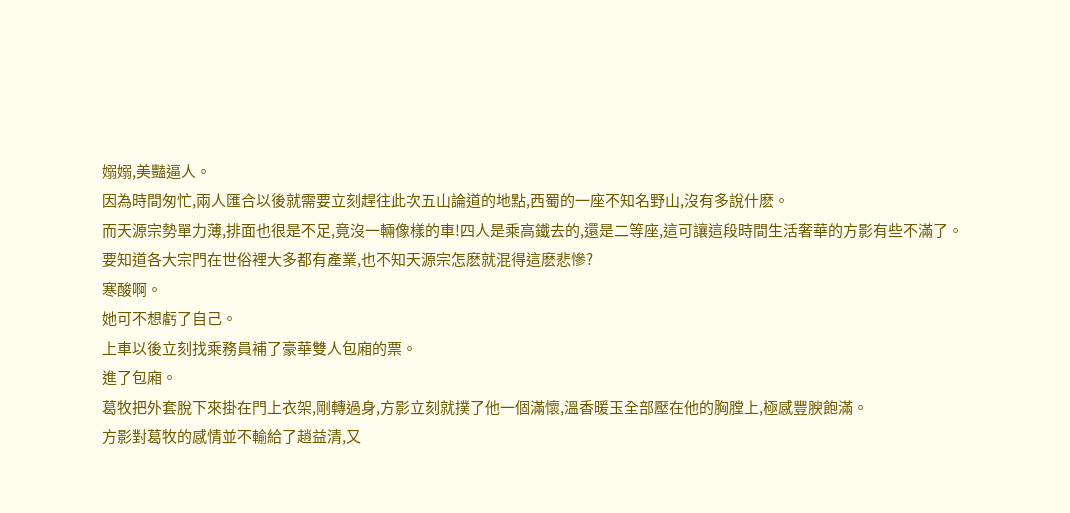嫋嫋,美豔逼人。
因為時間匆忙,兩人匯合以後就需要立刻趕往此次五山論道的地點,西蜀的一座不知名野山,沒有多說什麽。
而天源宗勢單力薄,排面也很是不足,竟沒一輛像樣的車!四人是乘高鐵去的,還是二等座,這可讓這段時間生活奢華的方影有些不滿了。
要知道各大宗門在世俗裡大多都有產業,也不知天源宗怎麽就混得這麽悲慘?
寒酸啊。
她可不想虧了自己。
上車以後立刻找乘務員補了豪華雙人包廂的票。
進了包廂。
葛牧把外套脫下來掛在門上衣架,剛轉過身,方影立刻就撲了他一個滿懷,溫香暖玉全部壓在他的胸膛上,極感豐腴飽滿。
方影對葛牧的感情並不輸給了趙益清,又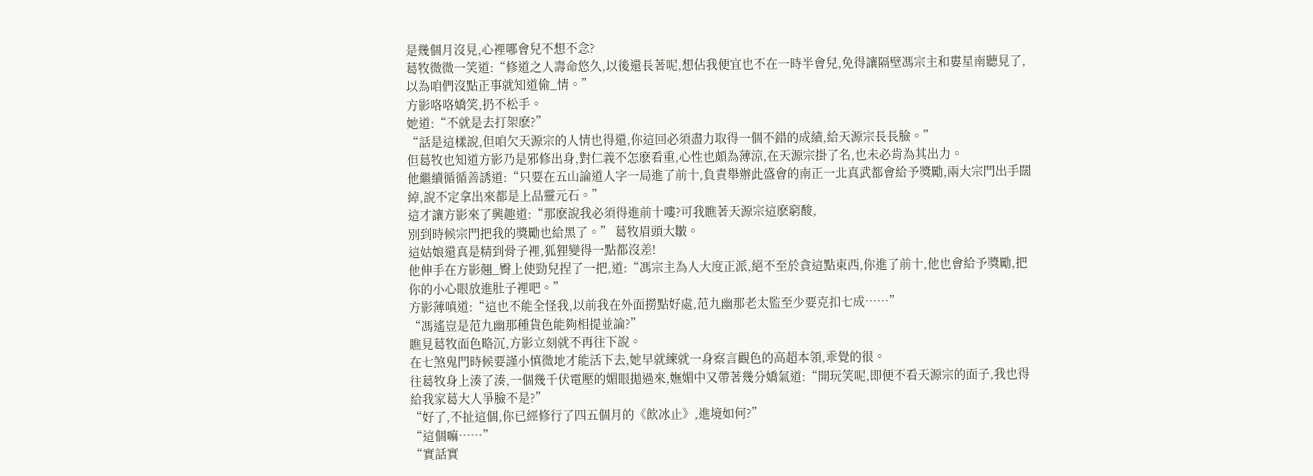是幾個月沒見,心裡哪會兒不想不念?
葛牧微微一笑道:“修道之人壽命悠久,以後還長著呢,想佔我便宜也不在一時半會兒,免得讓隔壁馮宗主和婁星南聽見了,以為咱們沒點正事就知道偷_情。”
方影咯咯嬌笑,扔不松手。
她道:“不就是去打架麽?”
“話是這樣說,但咱欠天源宗的人情也得還,你這回必須盡力取得一個不錯的成績,給天源宗長長臉。”
但葛牧也知道方影乃是邪修出身,對仁義不怎麽看重,心性也頗為薄涼,在天源宗掛了名,也未必肯為其出力。
他繼續循循善誘道:“只要在五山論道人字一局進了前十,負責舉辦此盛會的南正一北真武都會給予獎勵,兩大宗門出手闊綽,說不定拿出來都是上品靈元石。”
這才讓方影來了興趣道:“那麽說我必須得進前十嘍?可我瞧著天源宗這麽窮酸,
別到時候宗門把我的獎勵也給黑了。” 葛牧眉頭大皺。
這姑娘還真是精到骨子裡,狐狸變得一點都沒差!
他伸手在方影翹_臀上使勁兒捏了一把,道:“馮宗主為人大度正派,絕不至於貪這點東西,你進了前十,他也會給予獎勵,把你的小心眼放進肚子裡吧。”
方影薄嗔道:“這也不能全怪我,以前我在外面撈點好處,范九幽那老太監至少要克扣七成……”
“馮遙豈是范九幽那種貨色能夠相提並論?”
瞧見葛牧面色略沉,方影立刻就不再往下說。
在七煞鬼門時候要謹小慎微地才能活下去,她早就練就一身察言觀色的高超本領,乖覺的很。
往葛牧身上湊了湊,一個幾千伏電壓的媚眼拋過來,嫵媚中又帶著幾分嬌氣道:“開玩笑呢,即便不看天源宗的面子,我也得給我家葛大人爭臉不是?”
“好了,不扯這個,你已經修行了四五個月的《飲冰止》,進境如何?”
“這個嘛……”
“實話實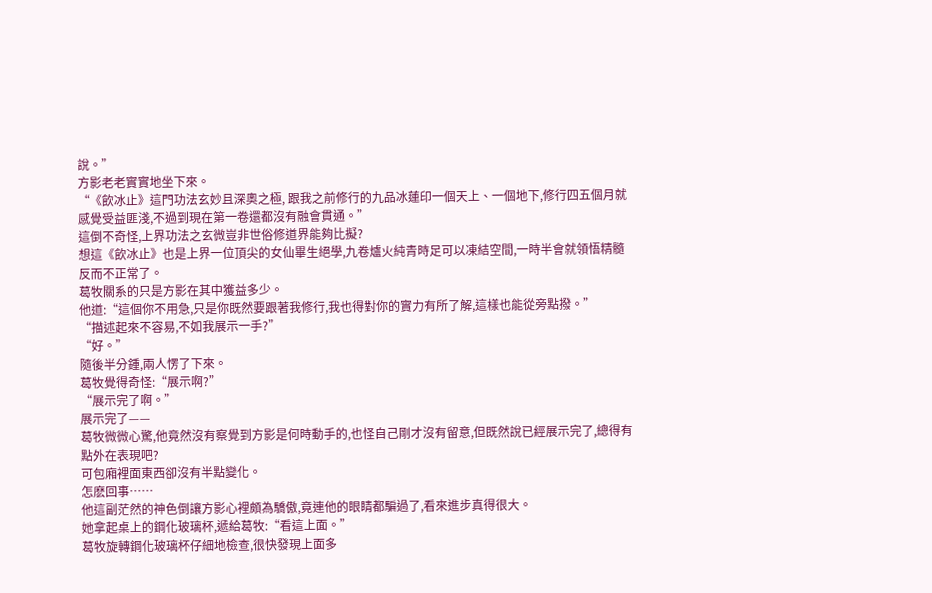說。”
方影老老實實地坐下來。
“《飲冰止》這門功法玄妙且深奧之極, 跟我之前修行的九品冰蓮印一個天上、一個地下,修行四五個月就感覺受益匪淺,不過到現在第一卷還都沒有融會貫通。”
這倒不奇怪,上界功法之玄微豈非世俗修道界能夠比擬?
想這《飲冰止》也是上界一位頂尖的女仙畢生絕學,九卷爐火純青時足可以凍結空間,一時半會就領悟精髓反而不正常了。
葛牧關系的只是方影在其中獲益多少。
他道:“這個你不用急,只是你既然要跟著我修行,我也得對你的實力有所了解,這樣也能從旁點撥。”
“描述起來不容易,不如我展示一手?”
“好。”
隨後半分鍾,兩人愣了下來。
葛牧覺得奇怪:“展示啊?”
“展示完了啊。”
展示完了——
葛牧微微心驚,他竟然沒有察覺到方影是何時動手的,也怪自己剛才沒有留意,但既然說已經展示完了,總得有點外在表現吧?
可包廂裡面東西卻沒有半點變化。
怎麽回事……
他這副茫然的神色倒讓方影心裡頗為驕傲,竟連他的眼睛都騙過了,看來進步真得很大。
她拿起桌上的鋼化玻璃杯,遞給葛牧:“看這上面。”
葛牧旋轉鋼化玻璃杯仔細地檢查,很快發現上面多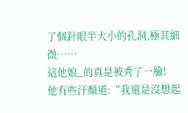了個針眼半大小的孔洞,極其細微……
這他娘_的真是被秀了一臉!
他有些汗顏道:“我還是沒想起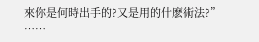來你是何時出手的?又是用的什麽術法?”
……